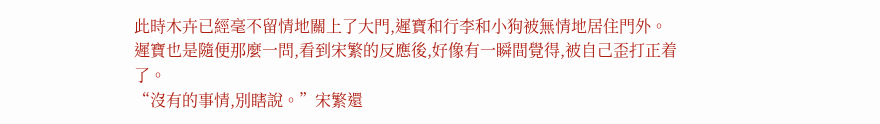此時木卉已經毫不留情地關上了大門,遲寶和行李和小狗被無情地居住門外。
遲寶也是隨便那麼一問,看到宋繁的反應後,好像有一瞬間覺得,被自己歪打正着了。
“沒有的事情,別瞎說。”宋繁還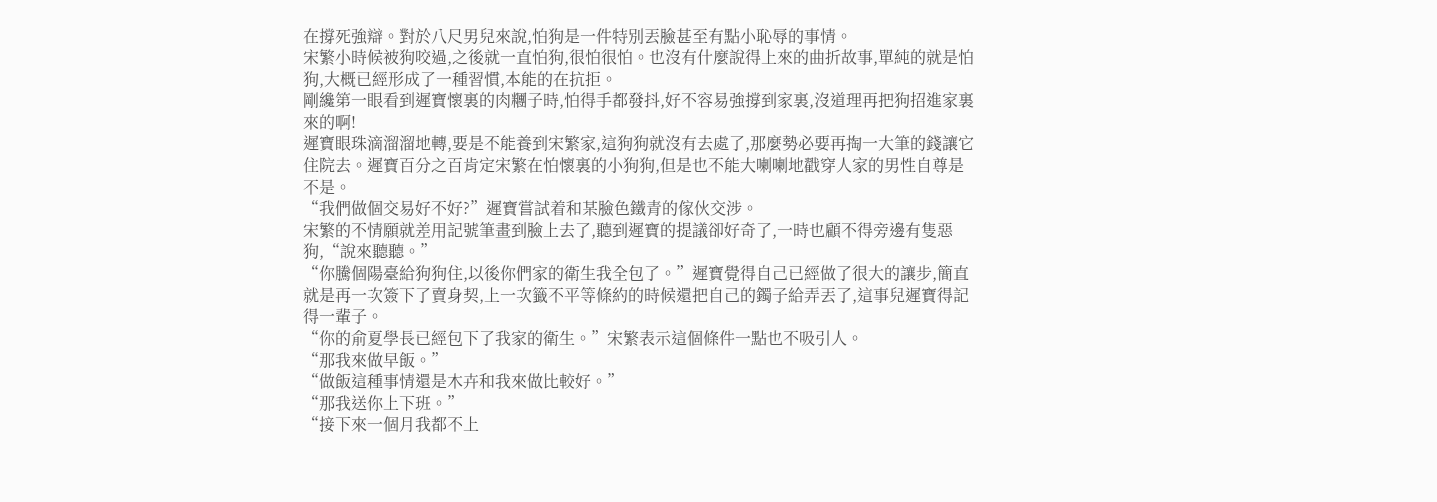在撐死強辯。對於八尺男兒來說,怕狗是一件特別丟臉甚至有點小恥辱的事情。
宋繁小時候被狗咬過,之後就一直怕狗,很怕很怕。也沒有什麼說得上來的曲折故事,單純的就是怕狗,大概已經形成了一種習慣,本能的在抗拒。
剛纔第一眼看到遲寶懷裏的肉糰子時,怕得手都發抖,好不容易強撐到家裏,沒道理再把狗招進家裏來的啊!
遲寶眼珠滴溜溜地轉,要是不能養到宋繁家,這狗狗就沒有去處了,那麼勢必要再掏一大筆的錢讓它住院去。遲寶百分之百肯定宋繁在怕懷裏的小狗狗,但是也不能大喇喇地戳穿人家的男性自尊是不是。
“我們做個交易好不好?”遲寶嘗試着和某臉色鐵青的傢伙交涉。
宋繁的不情願就差用記號筆畫到臉上去了,聽到遲寶的提議卻好奇了,一時也顧不得旁邊有隻惡狗,“說來聽聽。”
“你騰個陽臺給狗狗住,以後你們家的衛生我全包了。”遲寶覺得自己已經做了很大的讓步,簡直就是再一次簽下了賣身契,上一次籤不平等條約的時候還把自己的鐲子給弄丟了,這事兒遲寶得記得一輩子。
“你的俞夏學長已經包下了我家的衛生。”宋繁表示這個條件一點也不吸引人。
“那我來做早飯。”
“做飯這種事情還是木卉和我來做比較好。”
“那我送你上下班。”
“接下來一個月我都不上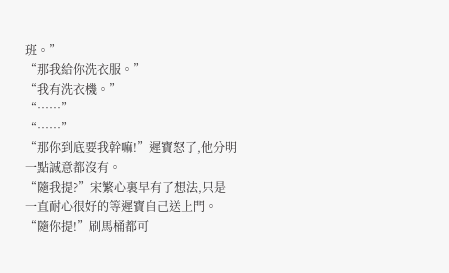班。”
“那我給你洗衣服。”
“我有洗衣機。”
“……”
“……”
“那你到底要我幹嘛!”遲寶怒了,他分明一點誠意都沒有。
“隨我提?”宋繁心裏早有了想法,只是一直耐心很好的等遲寶自己送上門。
“隨你提!”刷馬桶都可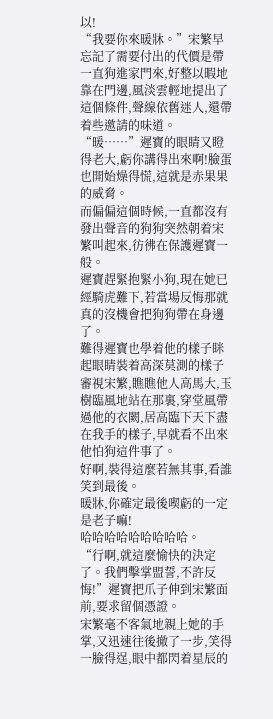以!
“我要你來暖牀。”宋繁早忘記了需要付出的代價是帶一直狗進家門來,好整以暇地靠在門邊,風淡雲輕地提出了這個條件,聲線依舊迷人,還帶着些邀請的味道。
“暖……”遲寶的眼睛又瞪得老大,虧你講得出來啊!臉蛋也開始燥得慌,這就是赤果果的威脅。
而偏偏這個時候,一直都沒有發出聲音的狗狗突然朝着宋繁叫起來,彷彿在保護遲寶一般。
遲寶趕緊抱緊小狗,現在她已經騎虎難下,若當場反悔那就真的沒機會把狗狗帶在身邊了。
難得遲寶也學着他的樣子眯起眼睛裝着高深莫測的樣子審視宋繁,瞧瞧他人高馬大,玉樹臨風地站在那裏,穿堂風帶過他的衣闕,居高臨下天下盡在我手的樣子,早就看不出來他怕狗這件事了。
好啊,裝得這麼若無其事,看誰笑到最後。
暖牀,你確定最後喫虧的一定是老子嘛!
哈哈哈哈哈哈哈哈哈。
“行啊,就這麼愉快的決定了。我們擊掌盟誓,不許反悔!”遲寶把爪子伸到宋繁面前,要求留個憑證。
宋繁毫不客氣地親上她的手掌,又迅速往後撤了一步,笑得一臉得逞,眼中都閃着星辰的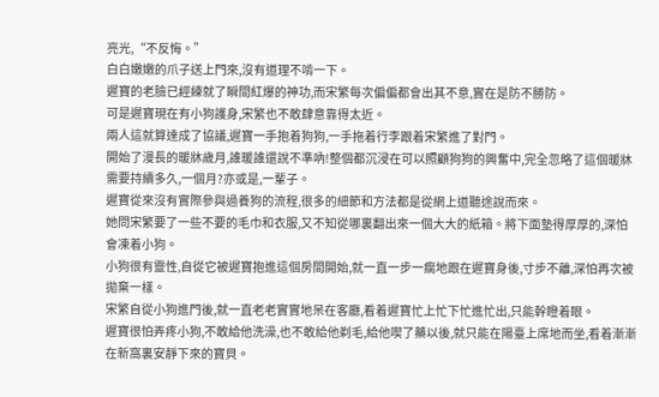亮光,“不反悔。”
白白嫩嫩的爪子送上門來,沒有道理不啃一下。
遲寶的老臉已經練就了瞬間紅爆的神功,而宋繁每次偏偏都會出其不意,實在是防不勝防。
可是遲寶現在有小狗護身,宋繁也不敢肆意靠得太近。
兩人這就算達成了協議,遲寶一手抱着狗狗,一手拖着行李跟着宋繁進了對門。
開始了漫長的暖牀歲月,誰暖誰還說不準吶!整個都沉浸在可以照顧狗狗的興奮中,完全忽略了這個暖牀需要持續多久,一個月?亦或是,一輩子。
遲寶從來沒有實際參與過養狗的流程,很多的細節和方法都是從網上道聽途說而來。
她問宋繁要了一些不要的毛巾和衣服,又不知從哪裏翻出來一個大大的紙箱。將下面墊得厚厚的,深怕會凍着小狗。
小狗很有靈性,自從它被遲寶抱進這個房間開始,就一直一步一瘸地跟在遲寶身後,寸步不離,深怕再次被拋棄一樣。
宋繁自從小狗進門後,就一直老老實實地呆在客廳,看着遲寶忙上忙下忙進忙出,只能幹瞪着眼。
遲寶很怕弄疼小狗,不敢給他洗澡,也不敢給他剃毛,給他喫了藥以後,就只能在陽臺上席地而坐,看着漸漸在新窩裏安靜下來的寶貝。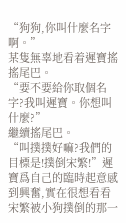“狗狗,你叫什麼名字啊。”
某隻無辜地看着遲寶搖搖尾巴。
“要不要給你取個名字?我叫遲寶。你想叫什麼?”
繼續搖尾巴。
“叫撲撲好嘛?我們的目標是!撲倒宋繁!”遲寶爲自己的臨時起意感到興奮,實在很想看看宋繁被小狗撲倒的那一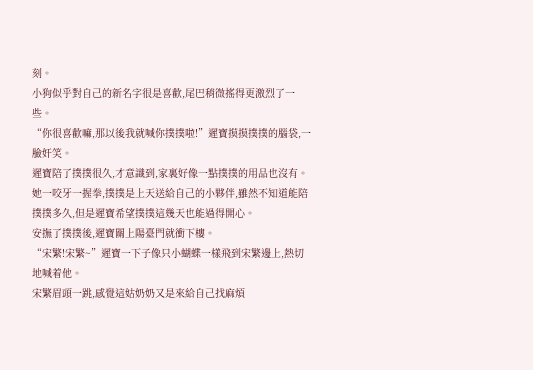刻。
小狗似乎對自己的新名字很是喜歡,尾巴稍微搖得更激烈了一些。
“你很喜歡嘛,那以後我就喊你撲撲啦!”遲寶摸摸撲撲的腦袋,一臉奸笑。
遲寶陪了撲撲很久,才意識到,家裏好像一點撲撲的用品也沒有。她一咬牙一握拳,撲撲是上天送給自己的小夥伴,雖然不知道能陪撲撲多久,但是遲寶希望撲撲這幾天也能過得開心。
安撫了撲撲後,遲寶關上陽臺門就衝下樓。
“宋繁!宋繁~”遲寶一下子像只小蝴蝶一樣飛到宋繁邊上,熱切地喊着他。
宋繁眉頭一跳,感覺這姑奶奶又是來給自己找麻煩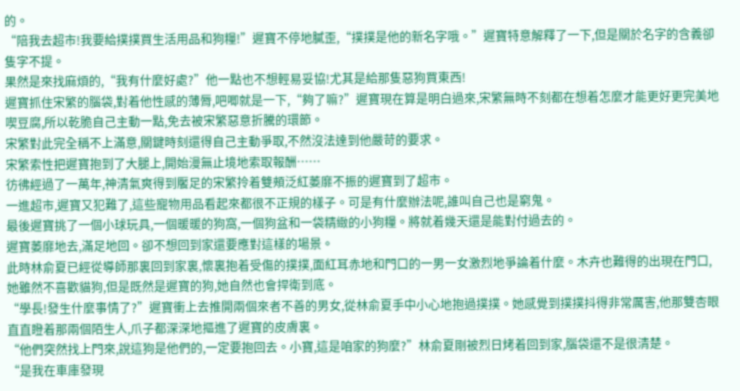的。
“陪我去超市!我要給撲撲買生活用品和狗糧!”遲寶不停地膩歪,“撲撲是他的新名字哦。”遲寶特意解釋了一下,但是關於名字的含義卻隻字不提。
果然是來找麻煩的,“我有什麼好處?”他一點也不想輕易妥協!尤其是給那隻惡狗買東西!
遲寶抓住宋繁的腦袋,對着他性感的薄脣,吧唧就是一下,“夠了嘛?”遲寶現在算是明白過來,宋繁無時不刻都在想着怎麼才能更好更完美地喫豆腐,所以乾脆自己主動一點,免去被宋繁惡意折騰的環節。
宋繁對此完全稱不上滿意,關鍵時刻還得自己主動爭取,不然沒法達到他嚴苛的要求。
宋繁索性把遲寶抱到了大腿上,開始漫無止境地索取報酬……
彷彿經過了一萬年,神清氣爽得到饜足的宋繁拎着雙頰泛紅萎靡不振的遲寶到了超市。
一進超市,遲寶又犯難了,這些寵物用品看起來都很不正規的樣子。可是有什麼辦法呢,誰叫自己也是窮鬼。
最後遲寶挑了一個小球玩具,一個暖暖的狗窩,一個狗盆和一袋精緻的小狗糧。將就着幾天還是能對付過去的。
遲寶萎靡地去,滿足地回。卻不想回到家還要應對這樣的場景。
此時林俞夏已經從導師那裏回到家裏,懷裏抱着受傷的撲撲,面紅耳赤地和門口的一男一女激烈地爭論着什麼。木卉也難得的出現在門口,她雖然不喜歡貓狗,但是既然是遲寶的狗,她自然也會捍衛到底。
“學長!發生什麼事情了?”遲寶衝上去推開兩個來者不善的男女,從林俞夏手中小心地抱過撲撲。她感覺到撲撲抖得非常厲害,他那雙杏眼直直瞪着那兩個陌生人,爪子都深深地摳進了遲寶的皮膚裏。
“他們突然找上門來,說這狗是他們的,一定要抱回去。小寶,這是咱家的狗麼?”林俞夏剛被烈日烤着回到家,腦袋還不是很清楚。
“是我在車庫發現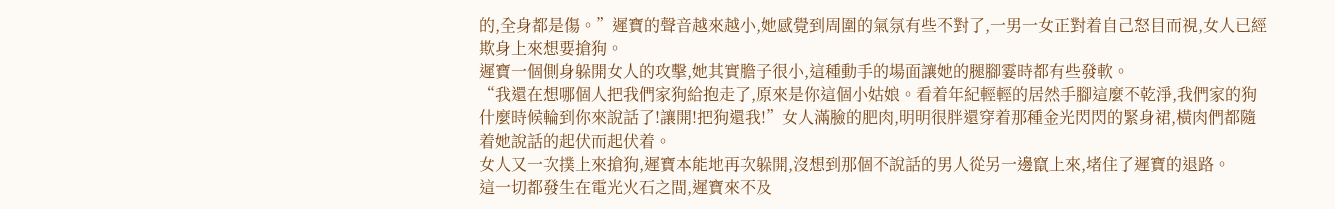的,全身都是傷。”遲寶的聲音越來越小,她感覺到周圍的氣氛有些不對了,一男一女正對着自己怒目而視,女人已經欺身上來想要搶狗。
遲寶一個側身躲開女人的攻擊,她其實膽子很小,這種動手的場面讓她的腿腳霎時都有些發軟。
“我還在想哪個人把我們家狗給抱走了,原來是你這個小姑娘。看着年紀輕輕的居然手腳這麼不乾淨,我們家的狗什麼時候輪到你來說話了!讓開!把狗還我!”女人滿臉的肥肉,明明很胖還穿着那種金光閃閃的緊身裙,橫肉們都隨着她說話的起伏而起伏着。
女人又一次撲上來搶狗,遲寶本能地再次躲開,沒想到那個不說話的男人從另一邊竄上來,堵住了遲寶的退路。
這一切都發生在電光火石之間,遲寶來不及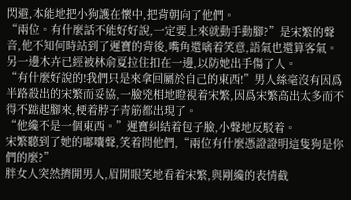閃避,本能地把小狗護在懷中,把背朝向了他們。
“兩位。有什麼話不能好好說,一定要上來就動手動腳?”是宋繁的聲音,他不知何時站到了遲寶的背後,嘴角還噙着笑意,語氣也還算客氣。
另一邊木卉已經被林俞夏拉住扣在一邊,以防她出手傷了人。
“有什麼好說的!我們只是來拿回屬於自己的東西!”男人絲毫沒有因爲半路殺出的宋繁而妥協,一臉兇相地瞪視着宋繁,因爲宋繁高出太多而不得不踮起腳來,梗着脖子青筋都出現了。
“他纔不是一個東西。”遲寶糾結着包子臉,小聲地反駁着。
宋繁聽到了她的嘟囔聲,笑着問他們,“兩位有什麼憑證證明這隻狗是你們的麼?”
胖女人突然擠開男人,眉開眼笑地看着宋繁,與剛纔的表情截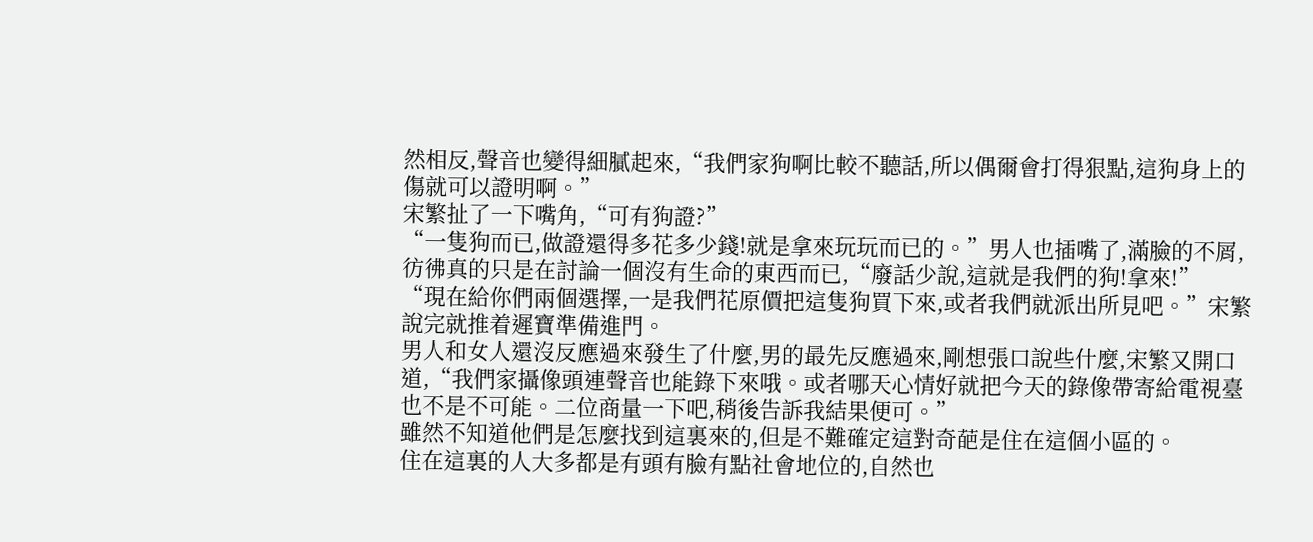然相反,聲音也變得細膩起來,“我們家狗啊比較不聽話,所以偶爾會打得狠點,這狗身上的傷就可以證明啊。”
宋繁扯了一下嘴角,“可有狗證?”
“一隻狗而已,做證還得多花多少錢!就是拿來玩玩而已的。”男人也插嘴了,滿臉的不屑,彷彿真的只是在討論一個沒有生命的東西而已,“廢話少說,這就是我們的狗!拿來!”
“現在給你們兩個選擇,一是我們花原價把這隻狗買下來,或者我們就派出所見吧。”宋繁說完就推着遲寶準備進門。
男人和女人還沒反應過來發生了什麼,男的最先反應過來,剛想張口說些什麼,宋繁又開口道,“我們家攝像頭連聲音也能錄下來哦。或者哪天心情好就把今天的錄像帶寄給電視臺也不是不可能。二位商量一下吧,稍後告訴我結果便可。”
雖然不知道他們是怎麼找到這裏來的,但是不難確定這對奇葩是住在這個小區的。
住在這裏的人大多都是有頭有臉有點社會地位的,自然也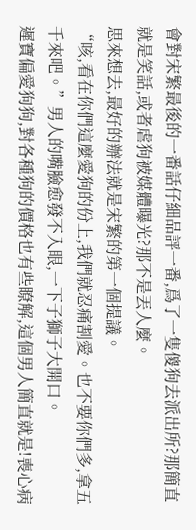會對宋繁最後的一番話仔細品評一番,爲了一隻傻狗去派出所?那簡直就是笑話,或者虐狗被媒體曝光?那不是丟人麼。
思來想去,最好的辦法就是宋繁的第一個提議。
“咳,看在你們這麼愛狗的份上,我們就忍痛割愛。也不要你們多,拿五千來吧。”男人的嘴臉愈發不入眼,一下子獅子大開口。
遲寶偏愛狗狗,對各種狗的價格也有些瞭解,這個男人簡直就是!喪心病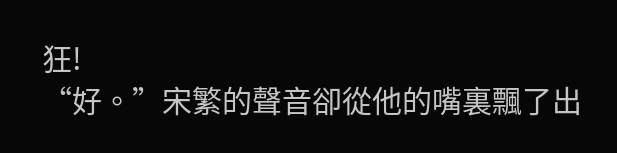狂!
“好。”宋繁的聲音卻從他的嘴裏飄了出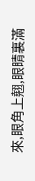來,眼角上翹,眼睛裏滿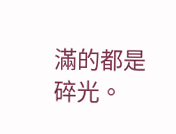滿的都是碎光。